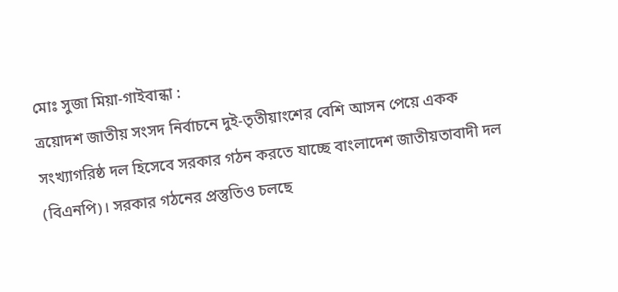মোঃ সুজা মিয়া-গাইবান্ধা :
ত্রয়োদশ জাতীয় সংসদ নির্বাচনে দুই-তৃতীয়াংশের বেশি আসন পেয়ে একক সংখ্যাগরিষ্ঠ দল হিসেবে সরকার গঠন করতে যাচ্ছে বাংলাদেশ জাতীয়তাবাদী দল (বিএনপি)। সরকার গঠনের প্রস্তুতিও চলছে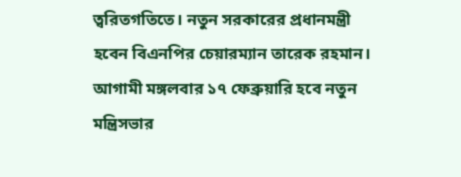ত্বরিতগতিতে। নতুন সরকারের প্রধানমন্ত্রী হবেন বিএনপির চেয়ারম্যান তারেক রহমান। আগামী মঙ্গলবার ১৭ ফেব্রুয়ারি হবে নতুন মন্ত্রিসভার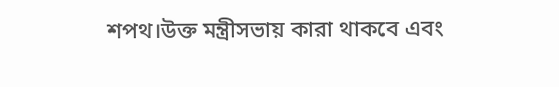শপথ।উক্ত মন্ত্রীসভায় কারা থাকবে এবং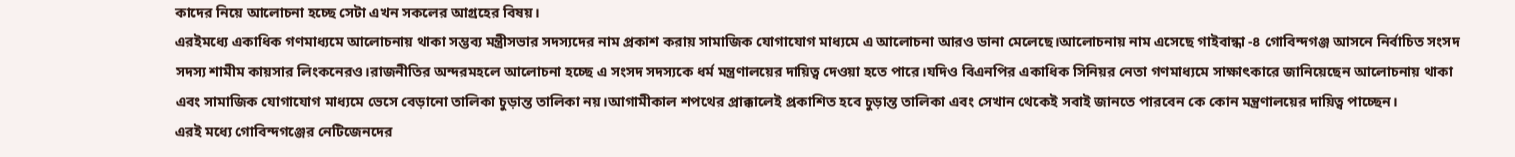কাদের নিয়ে আলোচনা হচ্ছে সেটা এখন সকলের আগ্রহের বিষয়।
এরইমধ্যে একাধিক গণমাধ্যমে আলোচনায় থাকা সম্ভব্য মন্ত্রীসভার সদস্যদের নাম প্রকাশ করায় সামাজিক যোগাযোগ মাধ্যমে এ আলোচনা আরও ডানা মেলেছে।আলোচনায় নাম এসেছে গাইবান্ধা -৪ গোবিন্দগঞ্জ আসনে নির্বাচিত সংসদ সদস্য শামীম কায়সার লিংকনেরও।রাজনীতির অন্দরমহলে আলোচনা হচ্ছে এ সংসদ সদস্যকে ধর্ম মন্ত্রণালয়ের দায়িত্ব দেওয়া হতে পারে।যদিও বিএনপির একাধিক সিনিয়র নেতা গণমাধ্যমে সাক্ষাৎকারে জানিয়েছেন আলোচনায় থাকা এবং সামাজিক যোগাযোগ মাধ্যমে ভেসে বেড়ানো তালিকা চুড়ান্ত তালিকা নয়।আগামীকাল শপথের প্রাক্কালেই প্রকাশিত হবে চুড়ান্ত তালিকা এবং সেখান থেকেই সবাই জানতে পারবেন কে কোন মন্ত্রণালয়ের দায়িত্ব পাচ্ছেন।
এরই মধ্যে গোবিন্দগঞ্জের নেটিজেনদের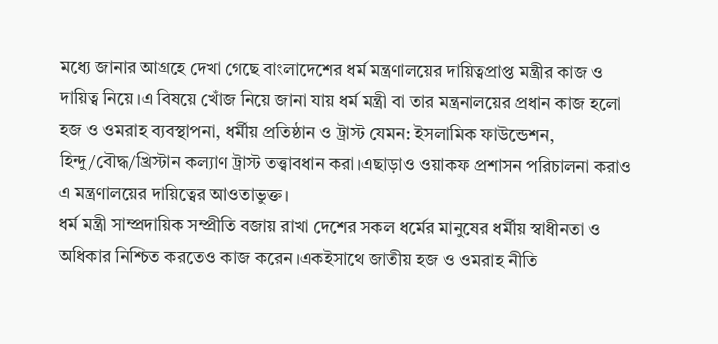মধ্যে জানার আগ্রহে দেখা গেছে বাংলাদেশের ধর্ম মন্ত্রণালয়ের দায়িত্বপ্রাপ্ত মন্ত্রীর কাজ ও দায়িত্ব নিয়ে।এ বিষয়ে খোঁজ নিয়ে জানা যায় ধর্ম মন্ত্রী বা তার মন্ত্রনালয়ের প্রধান কাজ হলো হজ ও ওমরাহ ব্যবস্থাপনা, ধর্মীয় প্রতিষ্ঠান ও ট্রাস্ট যেমন: ইসলামিক ফাউন্ডেশন, হিন্দু/বৌদ্ধ/খ্রিস্টান কল্যাণ ট্রাস্ট তত্ত্বাবধান করা।এছাড়াও ওয়াকফ প্রশাসন পরিচালনা করাও এ মন্ত্রণালয়ের দায়িত্বের আওতাভুক্ত।
ধর্ম মন্ত্রী সাম্প্রদায়িক সম্প্রীতি বজায় রাখা দেশের সকল ধর্মের মানুষের ধর্মীয় স্বাধীনতা ও অধিকার নিশ্চিত করতেও কাজ করেন।একইসাথে জাতীয় হজ ও ওমরাহ নীতি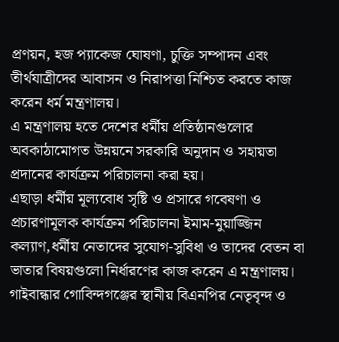প্রণয়ন, হজ প্যাকেজ ঘোষণা, চুক্তি সম্পাদন এবং তীর্থযাত্রীদের আবাসন ও নিরাপত্তা নিশ্চিত করতে কাজ করেন ধর্ম মন্ত্রণালয়।
এ মন্ত্রণালয় হতে দেশের ধর্মীয় প্রতিষ্ঠানগুলোর অবকাঠামোগত উন্নয়নে সরকারি অনুদান ও সহায়তা প্রদানের কার্যক্রম পরিচালনা করা হয়।
এছাড়া ধর্মীয় মূল্যবোধ সৃষ্টি ও প্রসারে গবেষণা ও প্রচারণামূলক কার্যক্রম পরিচালনা ইমাম-মুয়াজ্জিন কল্যাণ,ধর্মীয় নেতাদের সুযোগ-সুবিধা ও তাদের বেতন বা ভাতার বিষয়গুলো নির্ধারণের কাজ করেন এ মন্ত্রণালয়।
গাইবান্ধার গোবিন্দগঞ্জের স্থানীয় বিএনপির নেতৃবৃন্দ ও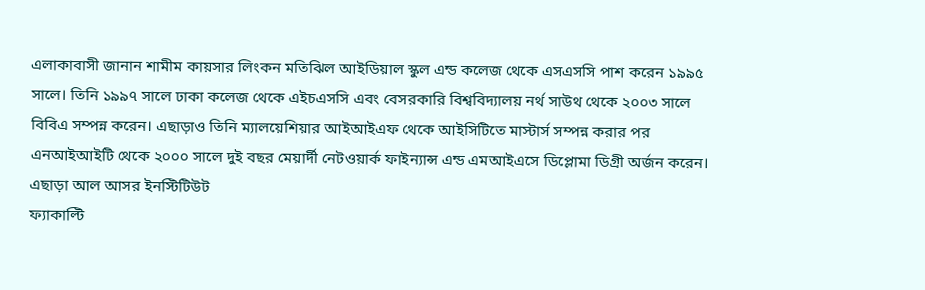এলাকাবাসী জানান শামীম কায়সার লিংকন মতিঝিল আইডিয়াল স্কুল এন্ড কলেজ থেকে এসএসসি পাশ করেন ১৯৯৫ সালে। তিনি ১৯৯৭ সালে ঢাকা কলেজ থেকে এইচএসসি এবং বেসরকারি বিশ্ববিদ্যালয় নর্থ সাউথ থেকে ২০০৩ সালে বিবিএ সম্পন্ন করেন। এছাড়াও তিনি ম্যালয়েশিয়ার আইআইএফ থেকে আইসিটিতে মাস্টার্স সম্পন্ন করার পর এনআইআইটি থেকে ২০০০ সালে দুই বছর মেয়ার্দী নেটওয়ার্ক ফাইন্যান্স এন্ড এমআইএসে ডিপ্লোমা ডিগ্রী অর্জন করেন।
এছাড়া আল আসর ইনস্টিটিউট
ফ্যাকাল্টি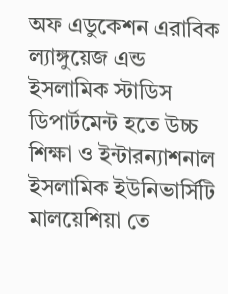অফ এডুকেশন এরাবিক ল্যাঙ্গুয়েজ এন্ড ইসলামিক স্টাডিস ডিপার্টমেন্ট হতে উচ্চ শিক্ষা ও ইন্টারন্যাশনাল ইসলামিক ইউনিভার্সিটি মালয়েশিয়া তে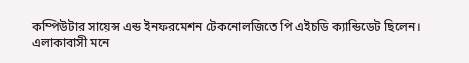কম্পিউটার সায়েন্স এন্ড ইনফরমেশন টেকনোলজিতে পি এইচডি ক্যান্ডিডেট ছিলেন।
এলাকাবাসী মনে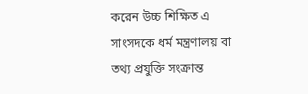করেন উচ্চ শিক্ষিত এ সাংসদকে ধর্ম মন্ত্রণালয় বা তথ্য প্রযুক্তি সংক্রান্ত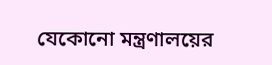যেকোনো মন্ত্রণালয়ের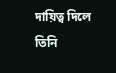দায়িত্ব দিলে তিনি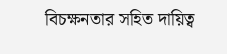বিচক্ষনতার সহিত দায়িত্ব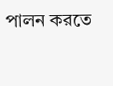পালন করতে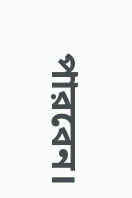পারবেন।